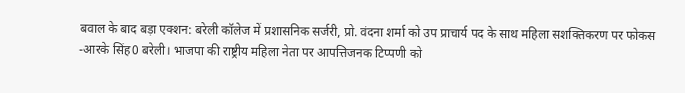बवाल के बाद बड़ा एक्शन: बरेली कॉलेज में प्रशासनिक सर्जरी, प्रो. वंदना शर्मा को उप प्राचार्य पद के साथ महिला सशक्तिकरण पर फोकस
-आरके सिंह0 बरेली। भाजपा की राष्ट्रीय महिला नेता पर आपत्तिजनक टिप्पणी को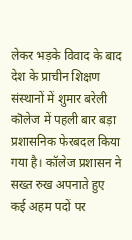लेकर भड़के विवाद के बाद देश के प्राचीन शिक्षण संस्थानों में शुमार बरेली कॊलेज में पहली बार बड़ा प्रशासनिक फेरबदल किया गया है। कॉलेज प्रशासन ने सख्त रुख अपनाते हुए कई अहम पदों पर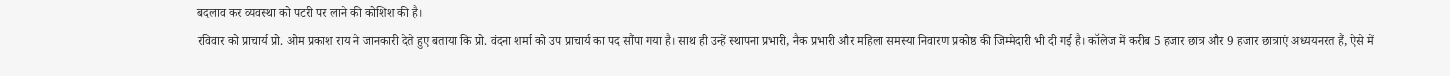बदलाव कर व्यवस्था को पटरी पर लाने की कोशिश की है।
रविवार को प्राचार्य प्रो. ओम प्रकाश राय ने जानकारी देते हुए बताया कि प्रो. वंदना शर्मा को उप प्राचार्य का पद सौंपा गया है। साथ ही उन्हें स्थापना प्रभारी, नैक प्रभारी और महिला समस्या निवारण प्रकोष्ठ की जिम्मेदारी भी दी गई है। कॉलेज में करीब 5 हजार छात्र और 9 हजार छात्राएं अध्ययनरत हैं, ऐसे में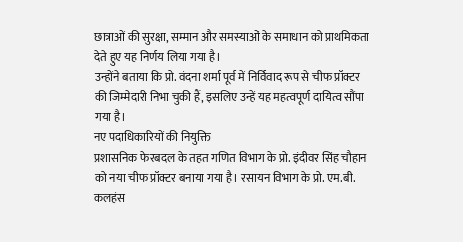छात्राओं की सुरक्षा, सम्मान और समस्याओं के समाधान को प्राथमिकता देते हुए यह निर्णय लिया गया है।
उन्होंने बताया कि प्रो. वंदना शर्मा पूर्व में निर्विवाद रूप से चीफ प्रॉक्टर की जिम्मेदारी निभा चुकी हैं, इसलिए उन्हें यह महत्वपूर्ण दायित्व सौंपा गया है।
नए पदाधिकारियों की नियुक्ति
प्रशासनिक फेरबदल के तहत गणित विभाग के प्रो. इंदीवर सिंह चौहान को नया चीफ प्रॉक्टर बनाया गया है। रसायन विभाग के प्रो. एम.बी. कलहंस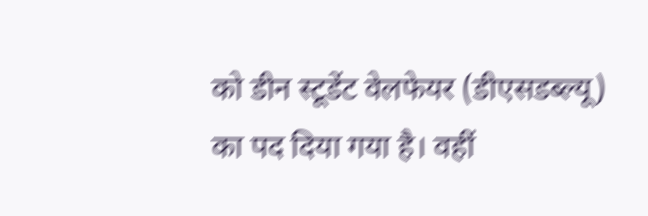को डीन स्टूडेंट वेलफेयर (डीएसडब्ल्यू) का पद दिया गया है। वहीं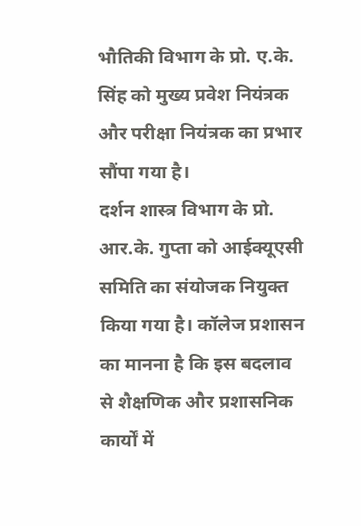भौतिकी विभाग के प्रो. ए.के. सिंह को मुख्य प्रवेश नियंत्रक और परीक्षा नियंत्रक का प्रभार सौंपा गया है।
दर्शन शास्त्र विभाग के प्रो. आर.के. गुप्ता को आईक्यूएसी समिति का संयोजक नियुक्त किया गया है। कॉलेज प्रशासन का मानना है कि इस बदलाव से शैक्षणिक और प्रशासनिक कार्यों में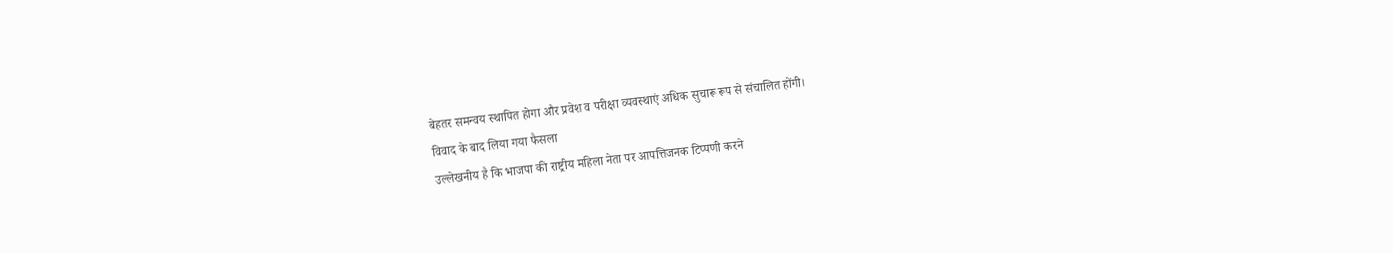बेहतर समन्वय स्थापित होगा और प्रवेश व परीक्षा व्यवस्थाएं अधिक सुचारू रूप से संचालित होंगी।
विवाद के बाद लिया गया फैसला
उल्लेखनीय है कि भाजपा की राष्ट्रीय महिला नेता पर आपत्तिजनक टिप्पणी करने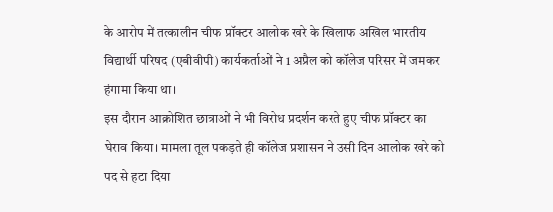के आरोप में तत्कालीन चीफ प्रॉक्टर आलोक खरे के खिलाफ अखिल भारतीय विद्यार्थी परिषद (एबीवीपी) कार्यकर्ताओं ने 1 अप्रैल को कॉलेज परिसर में जमकर हंगामा किया था।
इस दौरान आक्रोशित छात्राओं ने भी विरोध प्रदर्शन करते हुए चीफ प्रॉक्टर का घेराव किया। मामला तूल पकड़ते ही कॉलेज प्रशासन ने उसी दिन आलोक खरे को पद से हटा दिया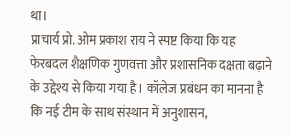था।
प्राचार्य प्रो. ओम प्रकाश राय ने स्पष्ट किया कि यह फेरबदल शैक्षणिक गुणवत्ता और प्रशासनिक दक्षता बढ़ाने के उद्देश्य से किया गया है। कॉलेज प्रबंधन का मानना है कि नई टीम के साथ संस्थान में अनुशासन,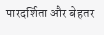पारदर्शिता और बेहतर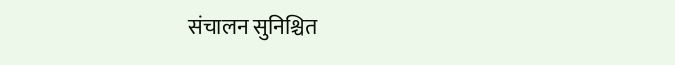संचालन सुनिश्चित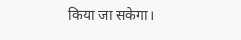किया जा सकेगा।